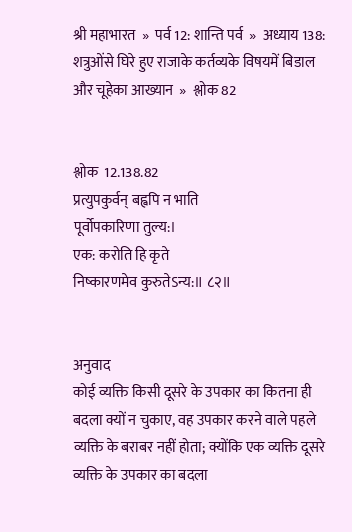श्री महाभारत  »  पर्व 12: शान्ति पर्व  »  अध्याय 138: शत्रुओंसे घिरे हुए राजाके कर्तव्यके विषयमें बिडाल और चूहेका आख्यान  »  श्लोक 82


श्लोक  12.138.82
प्रत्युपकुर्वन् बह्वपि न भाति
पूर्वोपकारिणा तुल्य:।
एक: करोति हि कृते
निष्कारणमेव कुरुतेऽन्य:॥ ८२॥


अनुवाद
कोई व्यक्ति किसी दूसरे के उपकार का कितना ही बदला क्यों न चुकाए, वह उपकार करने वाले पहले व्यक्ति के बराबर नहीं होता; क्योंकि एक व्यक्ति दूसरे व्यक्ति के उपकार का बदला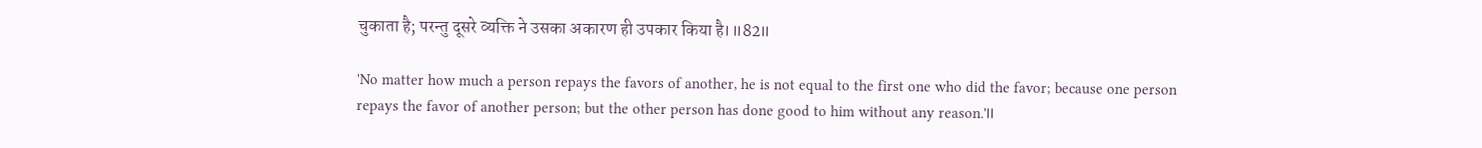चुकाता है; परन्तु दूसरे व्यक्ति ने उसका अकारण ही उपकार किया है।॥82॥

'No matter how much a person repays the favors of another, he is not equal to the first one who did the favor; because one person repays the favor of another person; but the other person has done good to him without any reason.'॥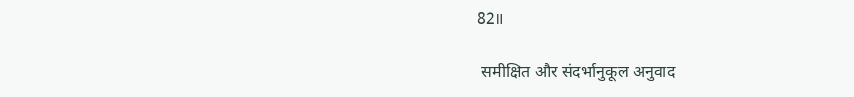82॥

 समीक्षित और संदर्भानुकूल अनुवाद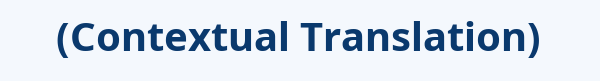(Contextual Translation)